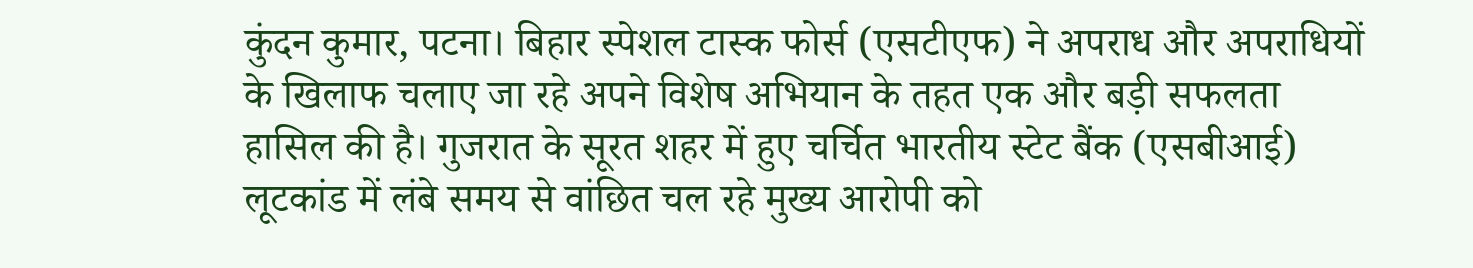कुंदन कुमार, पटना। बिहार स्पेशल टास्क फोर्स (एसटीएफ) ने अपराध और अपराधियों के खिलाफ चलाए जा रहे अपने विशेष अभियान के तहत एक और बड़ी सफलता हासिल की है। गुजरात के सूरत शहर में हुए चर्चित भारतीय स्टेट बैंक (एसबीआई) लूटकांड में लंबे समय से वांछित चल रहे मुख्य आरोपी को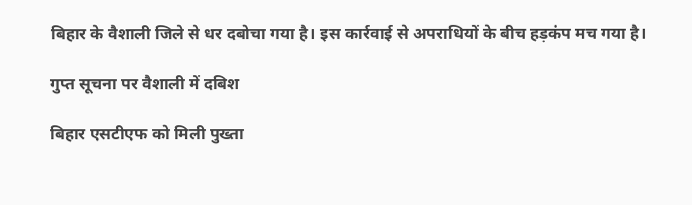बिहार के वैशाली जिले से धर दबोचा गया है। इस कार्रवाई से अपराधियों के बीच हड़कंप मच गया है।

गुप्त सूचना पर वैशाली में दबिश

बिहार एसटीएफ को मिली पुख्ता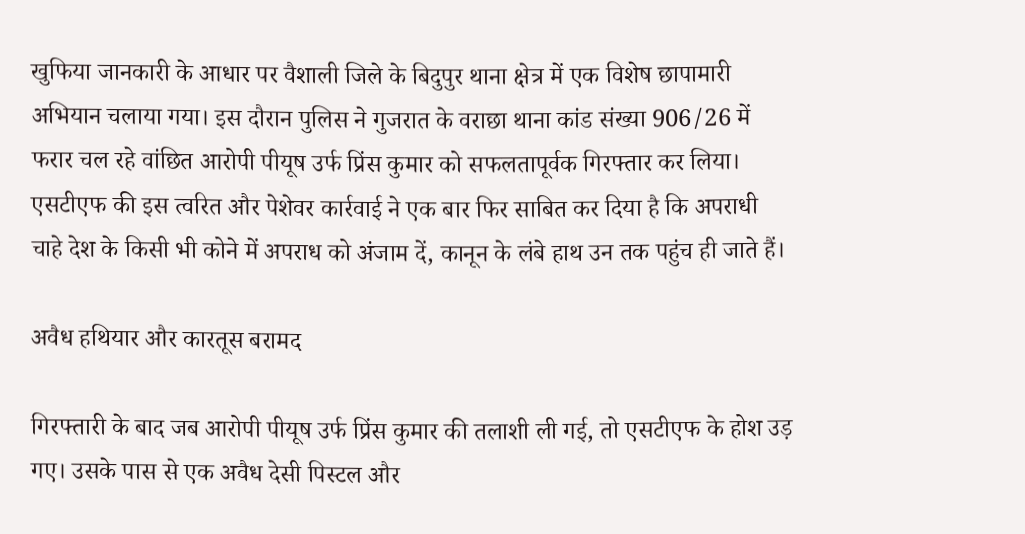खुफिया जानकारी के आधार पर वैशाली जिले के बिदुपुर थाना क्षेत्र में एक विशेष छापामारी अभियान चलाया गया। इस दौरान पुलिस ने गुजरात के वराछा थाना कांड संख्या 906/26 में फरार चल रहे वांछित आरोपी पीयूष उर्फ प्रिंस कुमार को सफलतापूर्वक गिरफ्तार कर लिया। एसटीएफ की इस त्वरित और पेशेवर कार्रवाई ने एक बार फिर साबित कर दिया है कि अपराधी चाहे देश के किसी भी कोने में अपराध को अंजाम दें, कानून के लंबे हाथ उन तक पहुंच ही जाते हैं।

अवैध हथियार और कारतूस बरामद

गिरफ्तारी के बाद जब आरोपी पीयूष उर्फ प्रिंस कुमार की तलाशी ली गई, तो एसटीएफ के होश उड़ गए। उसके पास से एक अवैध देसी पिस्टल और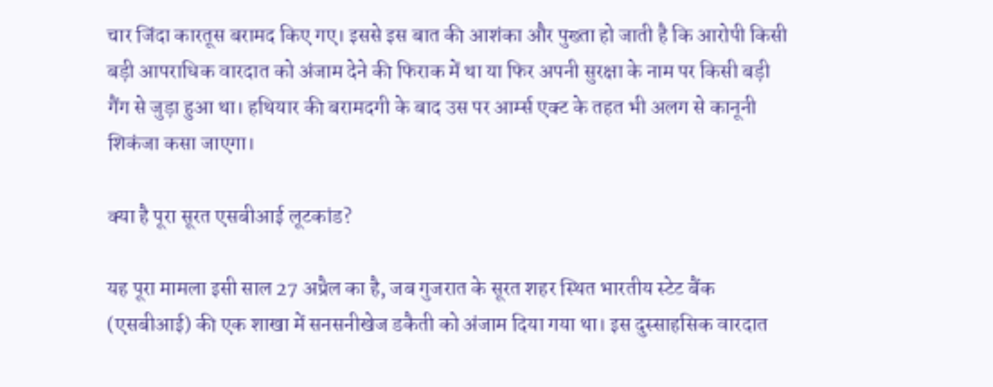चार जिंदा कारतूस बरामद किए गए। इससे इस बात की आशंका और पुख्ता हो जाती है कि आरोपी किसी बड़ी आपराधिक वारदात को अंजाम देने की फिराक में था या फिर अपनी सुरक्षा के नाम पर किसी बड़ी गैंग से जुड़ा हुआ था। हथियार की बरामदगी के बाद उस पर आर्म्स एक्ट के तहत भी अलग से कानूनी शिकंजा कसा जाएगा।

क्या है पूरा सूरत एसबीआई लूटकांड?

यह पूरा मामला इसी साल 27 अप्रैल का है, जब गुजरात के सूरत शहर स्थित भारतीय स्टेट बैंक (एसबीआई) की एक शाखा में सनसनीखेज डकैती को अंजाम दिया गया था। इस दुस्साहसिक वारदात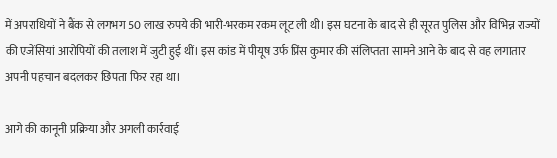में अपराधियों ने बैंक से लगभग 50 लाख रुपये की भारी-भरकम रकम लूट ली थी। इस घटना के बाद से ही सूरत पुलिस और विभिन्न राज्यों की एजेंसियां आरोपियों की तलाश में जुटी हुई थीं। इस कांड में पीयूष उर्फ प्रिंस कुमार की संलिप्तता सामने आने के बाद से वह लगातार अपनी पहचान बदलकर छिपता फिर रहा था।

आगे की कानूनी प्रक्रिया और अगली कार्रवाई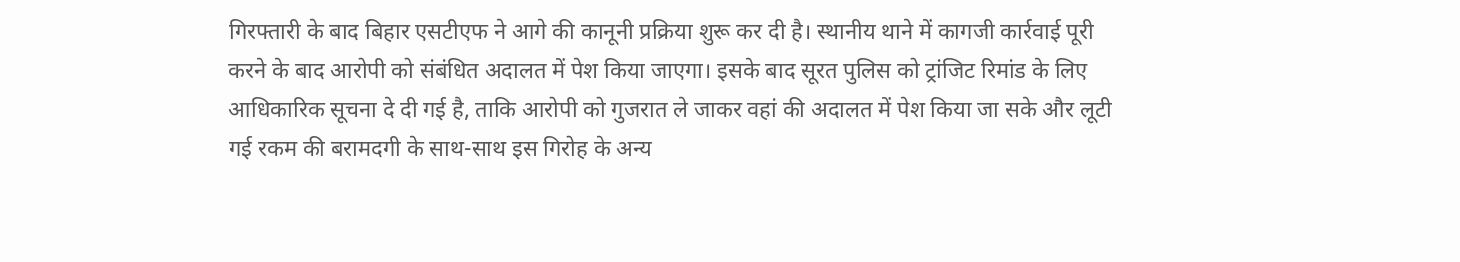गिरफ्तारी के बाद बिहार एसटीएफ ने आगे की कानूनी प्रक्रिया शुरू कर दी है। स्थानीय थाने में कागजी कार्रवाई पूरी करने के बाद आरोपी को संबंधित अदालत में पेश किया जाएगा। इसके बाद सूरत पुलिस को ट्रांजिट रिमांड के लिए आधिकारिक सूचना दे दी गई है, ताकि आरोपी को गुजरात ले जाकर वहां की अदालत में पेश किया जा सके और लूटी गई रकम की बरामदगी के साथ-साथ इस गिरोह के अन्य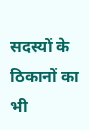सदस्यों के ठिकानों का भी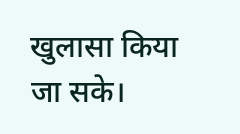खुलासा किया जा सके।